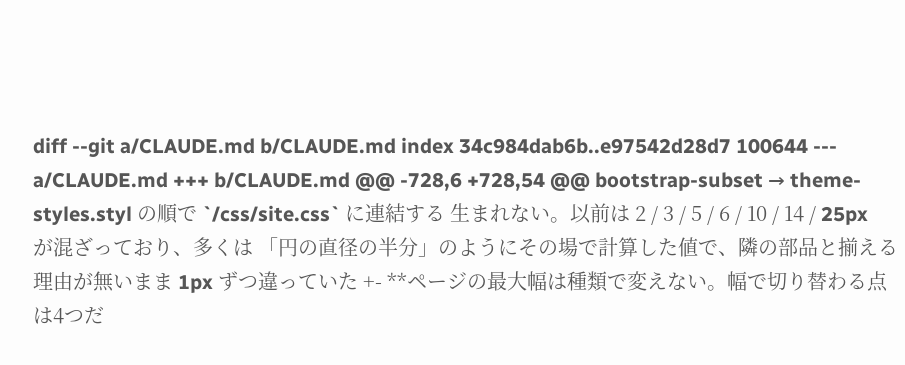diff --git a/CLAUDE.md b/CLAUDE.md index 34c984dab6b..e97542d28d7 100644 --- a/CLAUDE.md +++ b/CLAUDE.md @@ -728,6 +728,54 @@ bootstrap-subset → theme-styles.styl の順で `/css/site.css` に連結する 生まれない。以前は 2 / 3 / 5 / 6 / 10 / 14 / 25px が混ざっており、多くは 「円の直径の半分」のようにその場で計算した値で、隣の部品と揃える理由が無いまま 1px ずつ違っていた +- **ページの最大幅は種類で変えない。幅で切り替わる点は4つだ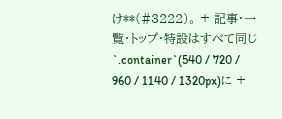け**(#3222)。 + 記事・一覧・トップ・特設はすべて同じ `.container`(540 / 720 / 960 / 1140 / 1320px)に +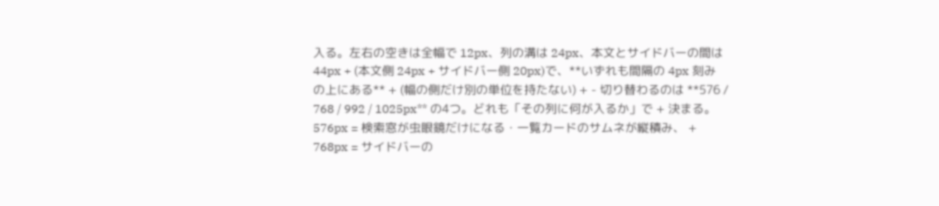入る。左右の空きは全幅で 12px、列の溝は 24px、本文とサイドバーの間は 44px + (本文側 24px + サイドバー側 20px)で、**いずれも間隔の 4px 刻みの上にある** + (幅の側だけ別の単位を持たない) + - 切り替わるのは **576 / 768 / 992 / 1025px** の4つ。どれも「その列に何が入るか」で + 決まる。576px = 検索窓が虫眼鏡だけになる・一覧カードのサムネが縦積み、 + 768px = サイドバーの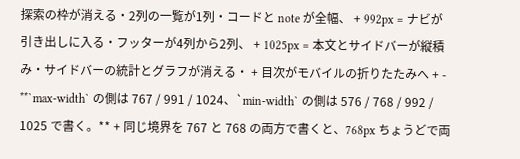探索の枠が消える・2列の一覧が1列・コードと note が全幅、 + 992px = ナビが引き出しに入る・フッターが4列から2列、 + 1025px = 本文とサイドバーが縦積み・サイドバーの統計とグラフが消える・ + 目次がモバイルの折りたたみへ + - **`max-width` の側は 767 / 991 / 1024、`min-width` の側は 576 / 768 / 992 / 1025 で書く。** + 同じ境界を 767 と 768 の両方で書くと、768px ちょうどで両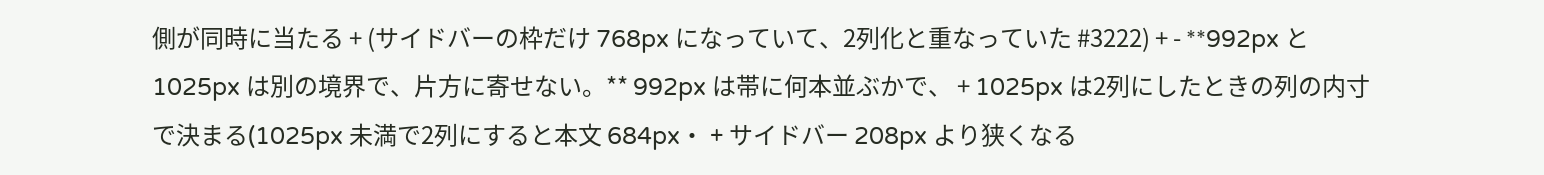側が同時に当たる + (サイドバーの枠だけ 768px になっていて、2列化と重なっていた #3222) + - **992px と 1025px は別の境界で、片方に寄せない。** 992px は帯に何本並ぶかで、 + 1025px は2列にしたときの列の内寸で決まる(1025px 未満で2列にすると本文 684px・ + サイドバー 208px より狭くなる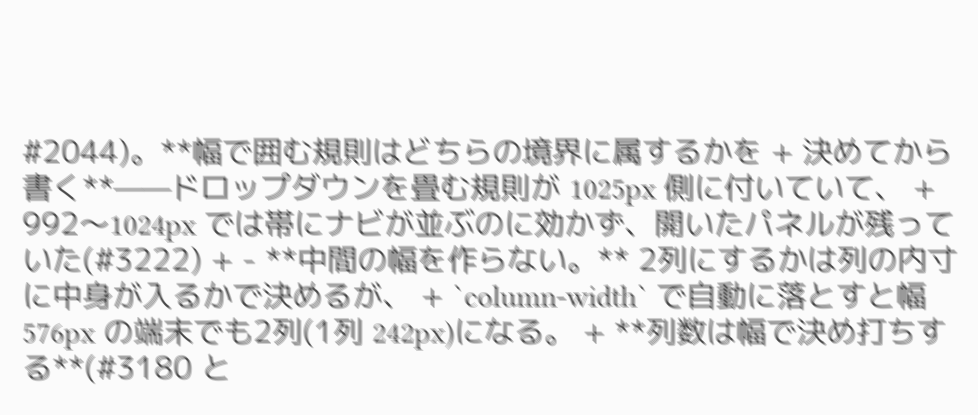#2044)。**幅で囲む規則はどちらの境界に属するかを + 決めてから書く**——ドロップダウンを畳む規則が 1025px 側に付いていて、 + 992〜1024px では帯にナビが並ぶのに効かず、開いたパネルが残っていた(#3222) + - **中間の幅を作らない。** 2列にするかは列の内寸に中身が入るかで決めるが、 + `column-width` で自動に落とすと幅 576px の端末でも2列(1列 242px)になる。 + **列数は幅で決め打ちする**(#3180 と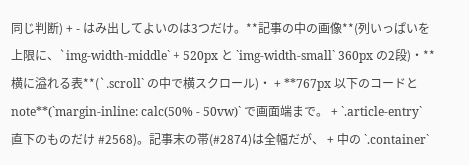同じ判断) + - はみ出してよいのは3つだけ。**記事の中の画像**(列いっぱいを上限に、`img-width-middle` + 520px と `img-width-small` 360px の2段)・**横に溢れる表**(`.scroll` の中で横スクロール)・ + **767px 以下のコードと note**(`margin-inline: calc(50% - 50vw)` で画面端まで。 + `.article-entry` 直下のものだけ #2568)。記事末の帯(#2874)は全幅だが、 + 中の `.container`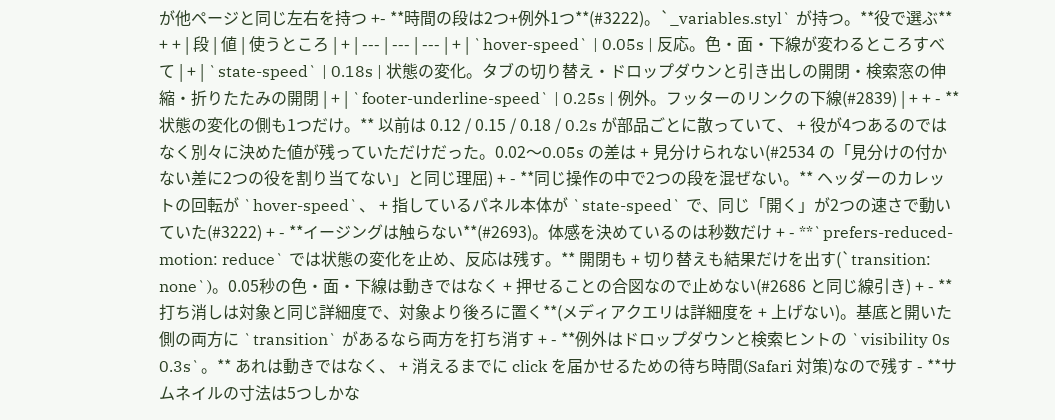が他ページと同じ左右を持つ +- **時間の段は2つ+例外1つ**(#3222)。`_variables.styl` が持つ。**役で選ぶ** + + | 段 | 値 | 使うところ | + | --- | --- | --- | + | `hover-speed` | 0.05s | 反応。色・面・下線が変わるところすべて | + | `state-speed` | 0.18s | 状態の変化。タブの切り替え・ドロップダウンと引き出しの開閉・検索窓の伸縮・折りたたみの開閉 | + | `footer-underline-speed` | 0.25s | 例外。フッターのリンクの下線(#2839) | + + - **状態の変化の側も1つだけ。** 以前は 0.12 / 0.15 / 0.18 / 0.2s が部品ごとに散っていて、 + 役が4つあるのではなく別々に決めた値が残っていただけだった。0.02〜0.05s の差は + 見分けられない(#2534 の「見分けの付かない差に2つの役を割り当てない」と同じ理屈) + - **同じ操作の中で2つの段を混ぜない。** ヘッダーのカレットの回転が `hover-speed`、 + 指しているパネル本体が `state-speed` で、同じ「開く」が2つの速さで動いていた(#3222) + - **イージングは触らない**(#2693)。体感を決めているのは秒数だけ + - **`prefers-reduced-motion: reduce` では状態の変化を止め、反応は残す。** 開閉も + 切り替えも結果だけを出す(`transition: none`)。0.05秒の色・面・下線は動きではなく + 押せることの合図なので止めない(#2686 と同じ線引き) + - **打ち消しは対象と同じ詳細度で、対象より後ろに置く**(メディアクエリは詳細度を + 上げない)。基底と開いた側の両方に `transition` があるなら両方を打ち消す + - **例外はドロップダウンと検索ヒントの `visibility 0s 0.3s`。** あれは動きではなく、 + 消えるまでに click を届かせるための待ち時間(Safari 対策)なので残す - **サムネイルの寸法は5つしかな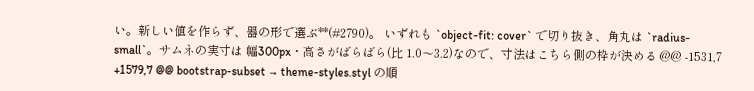い。新しい値を作らず、器の形で選ぶ**(#2790)。 いずれも `object-fit: cover` で切り抜き、角丸は `radius-small`。サムネの実寸は 幅300px・高さがばらばら(比 1.0〜3.2)なので、寸法はこちら側の枠が決める @@ -1531,7 +1579,7 @@ bootstrap-subset → theme-styles.styl の順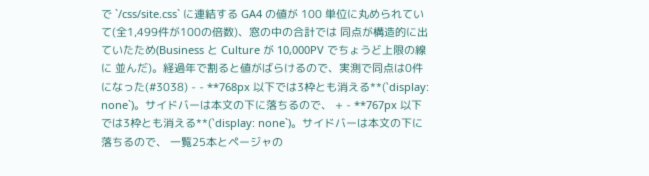で `/css/site.css` に連結する GA4 の値が 100 単位に丸められていて(全1,499件が100の倍数)、窓の中の合計では 同点が構造的に出ていたため(Business と Culture が 10,000PV でちょうど上限の線に 並んだ)。経過年で割ると値がばらけるので、実測で同点は0件になった(#3038) - - **768px 以下では3枠とも消える**(`display: none`)。サイドバーは本文の下に落ちるので、 + - **767px 以下では3枠とも消える**(`display: none`)。サイドバーは本文の下に落ちるので、 一覧25本とページャの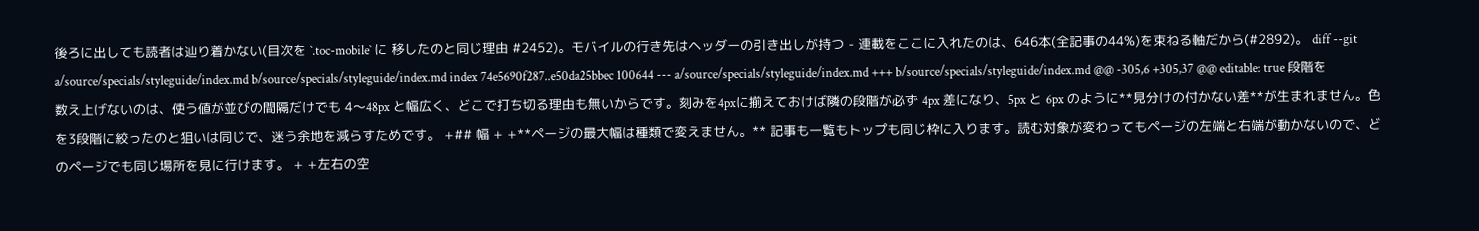後ろに出しても読者は辿り着かない(目次を `.toc-mobile` に 移したのと同じ理由 #2452)。モバイルの行き先はヘッダーの引き出しが持つ - 連載をここに入れたのは、646本(全記事の44%)を束ねる軸だから(#2892)。 diff --git a/source/specials/styleguide/index.md b/source/specials/styleguide/index.md index 74e5690f287..e50da25bbec 100644 --- a/source/specials/styleguide/index.md +++ b/source/specials/styleguide/index.md @@ -305,6 +305,37 @@ editable: true 段階を数え上げないのは、使う値が並びの間隔だけでも 4〜48px と幅広く、どこで打ち切る理由も無いからです。刻みを4pxに揃えておけば隣の段階が必ず 4px 差になり、5px と 6px のように**見分けの付かない差**が生まれません。色を3段階に絞ったのと狙いは同じで、迷う余地を減らすためです。 +## 幅 + +**ページの最大幅は種類で変えません。** 記事も一覧もトップも同じ枠に入ります。読む対象が変わってもページの左端と右端が動かないので、どのページでも同じ場所を見に行けます。 + +左右の空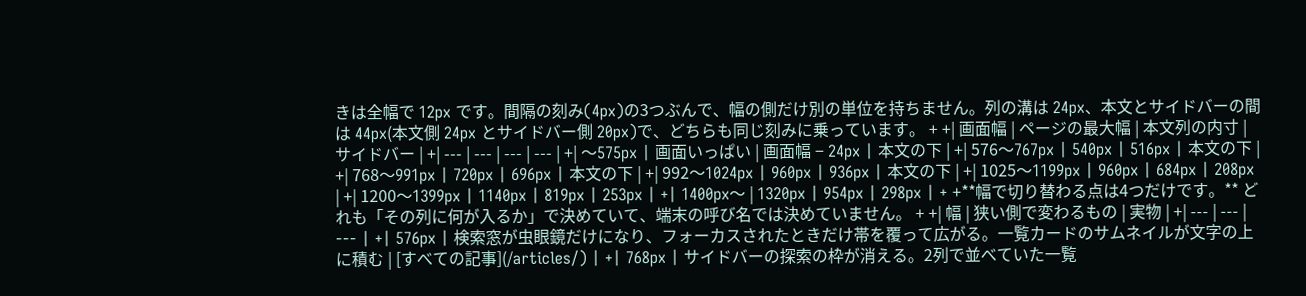きは全幅で 12px です。間隔の刻み(4px)の3つぶんで、幅の側だけ別の単位を持ちません。列の溝は 24px、本文とサイドバーの間は 44px(本文側 24px とサイドバー側 20px)で、どちらも同じ刻みに乗っています。 + +| 画面幅 | ページの最大幅 | 本文列の内寸 | サイドバー | +| --- | --- | --- | --- | +| 〜575px | 画面いっぱい | 画面幅 − 24px | 本文の下 | +| 576〜767px | 540px | 516px | 本文の下 | +| 768〜991px | 720px | 696px | 本文の下 | +| 992〜1024px | 960px | 936px | 本文の下 | +| 1025〜1199px | 960px | 684px | 208px | +| 1200〜1399px | 1140px | 819px | 253px | +| 1400px〜 | 1320px | 954px | 298px | + +**幅で切り替わる点は4つだけです。** どれも「その列に何が入るか」で決めていて、端末の呼び名では決めていません。 + +| 幅 | 狭い側で変わるもの | 実物 | +| --- | --- | --- | +| 576px | 検索窓が虫眼鏡だけになり、フォーカスされたときだけ帯を覆って広がる。一覧カードのサムネイルが文字の上に積む | [すべての記事](/articles/) | +| 768px | サイドバーの探索の枠が消える。2列で並べていた一覧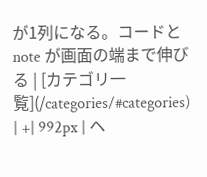が1列になる。コードと note が画面の端まで伸びる | [カテゴリ一覧](/categories/#categories) | +| 992px | ヘ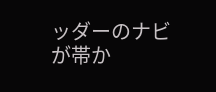ッダーのナビが帯か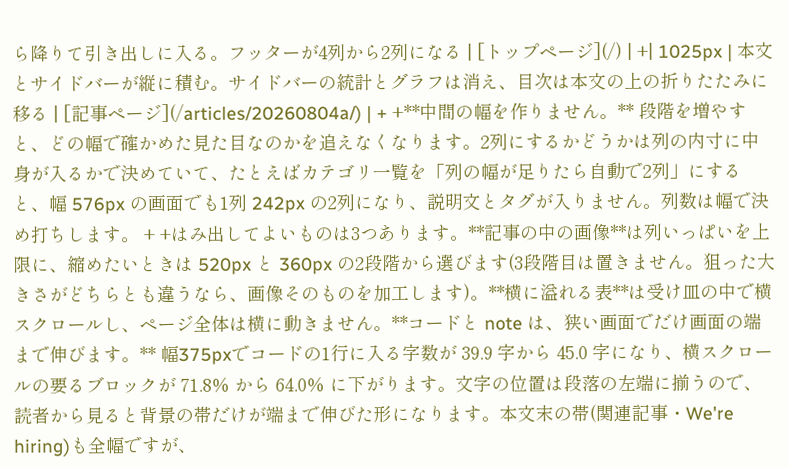ら降りて引き出しに入る。フッターが4列から2列になる | [トップページ](/) | +| 1025px | 本文とサイドバーが縦に積む。サイドバーの統計とグラフは消え、目次は本文の上の折りたたみに移る | [記事ページ](/articles/20260804a/) | + +**中間の幅を作りません。** 段階を増やすと、どの幅で確かめた見た目なのかを追えなくなります。2列にするかどうかは列の内寸に中身が入るかで決めていて、たとえばカテゴリ一覧を「列の幅が足りたら自動で2列」にすると、幅 576px の画面でも1列 242px の2列になり、説明文とタグが入りません。列数は幅で決め打ちします。 + +はみ出してよいものは3つあります。**記事の中の画像**は列いっぱいを上限に、縮めたいときは 520px と 360px の2段階から選びます(3段階目は置きません。狙った大きさがどちらとも違うなら、画像そのものを加工します)。**横に溢れる表**は受け皿の中で横スクロールし、ページ全体は横に動きません。**コードと note は、狭い画面でだけ画面の端まで伸びます。** 幅375pxでコードの1行に入る字数が 39.9 字から 45.0 字になり、横スクロールの要るブロックが 71.8% から 64.0% に下がります。文字の位置は段落の左端に揃うので、読者から見ると背景の帯だけが端まで伸びた形になります。本文末の帯(関連記事・We're hiring)も全幅ですが、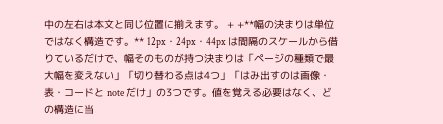中の左右は本文と同じ位置に揃えます。 + +**幅の決まりは単位ではなく構造です。** 12px・24px・44px は間隔のスケールから借りているだけで、幅そのものが持つ決まりは「ページの種類で最大幅を変えない」「切り替わる点は4つ」「はみ出すのは画像・表・コードと note だけ」の3つです。値を覚える必要はなく、どの構造に当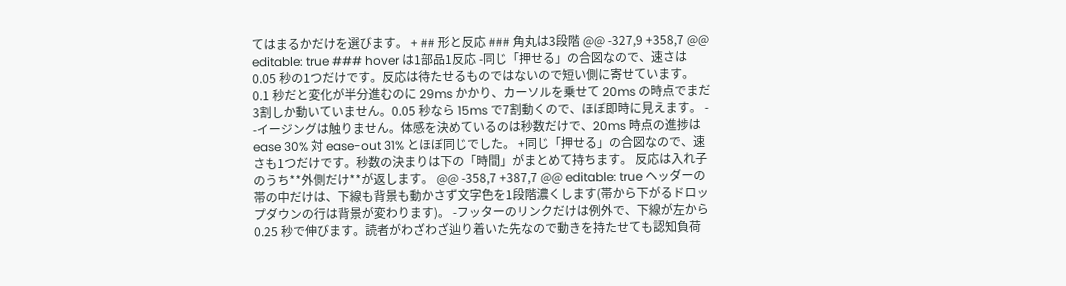てはまるかだけを選びます。 + ## 形と反応 ### 角丸は3段階 @@ -327,9 +358,7 @@ editable: true ### hover は1部品1反応 -同じ「押せる」の合図なので、速さは 0.05 秒の1つだけです。反応は待たせるものではないので短い側に寄せています。0.1 秒だと変化が半分進むのに 29ms かかり、カーソルを乗せて 20ms の時点でまだ3割しか動いていません。0.05 秒なら 15ms で7割動くので、ほぼ即時に見えます。 - -イージングは触りません。体感を決めているのは秒数だけで、20ms 時点の進捗は ease 30% 対 ease-out 31% とほぼ同じでした。 +同じ「押せる」の合図なので、速さも1つだけです。秒数の決まりは下の「時間」がまとめて持ちます。 反応は入れ子のうち**外側だけ**が返します。 @@ -358,7 +387,7 @@ editable: true ヘッダーの帯の中だけは、下線も背景も動かさず文字色を1段階濃くします(帯から下がるドロップダウンの行は背景が変わります)。 -フッターのリンクだけは例外で、下線が左から 0.25 秒で伸びます。読者がわざわざ辿り着いた先なので動きを持たせても認知負荷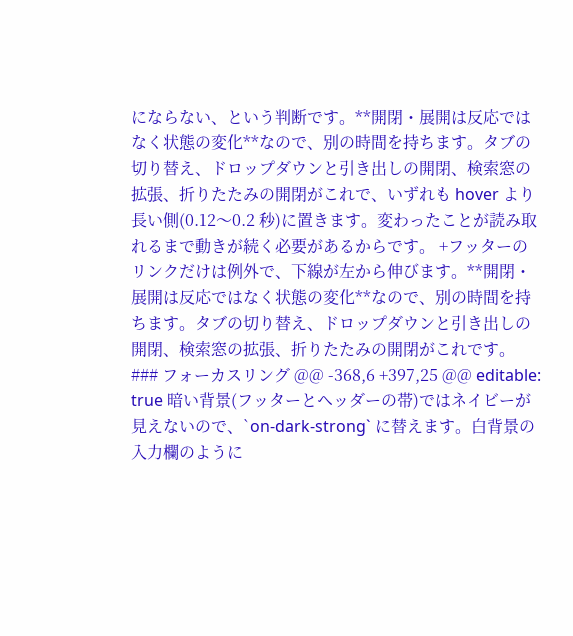にならない、という判断です。**開閉・展開は反応ではなく状態の変化**なので、別の時間を持ちます。タブの切り替え、ドロップダウンと引き出しの開閉、検索窓の拡張、折りたたみの開閉がこれで、いずれも hover より長い側(0.12〜0.2 秒)に置きます。変わったことが読み取れるまで動きが続く必要があるからです。 +フッターのリンクだけは例外で、下線が左から伸びます。**開閉・展開は反応ではなく状態の変化**なので、別の時間を持ちます。タブの切り替え、ドロップダウンと引き出しの開閉、検索窓の拡張、折りたたみの開閉がこれです。 ### フォーカスリング @@ -368,6 +397,25 @@ editable: true 暗い背景(フッターとヘッダーの帯)ではネイビーが見えないので、`on-dark-strong` に替えます。白背景の入力欄のように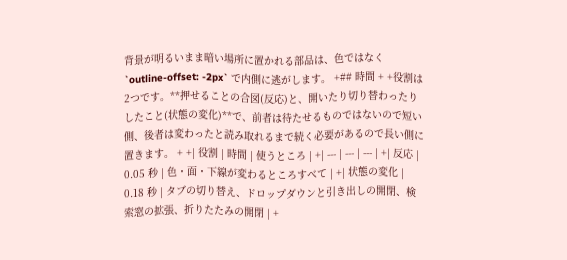背景が明るいまま暗い場所に置かれる部品は、色ではなく `outline-offset: -2px` で内側に逃がします。 +## 時間 + +役割は2つです。**押せることの合図(反応)と、開いたり切り替わったりしたこと(状態の変化)**で、前者は待たせるものではないので短い側、後者は変わったと読み取れるまで続く必要があるので長い側に置きます。 + +| 役割 | 時間 | 使うところ | +| --- | --- | --- | +| 反応 | 0.05 秒 | 色・面・下線が変わるところすべて | +| 状態の変化 | 0.18 秒 | タブの切り替え、ドロップダウンと引き出しの開閉、検索窓の拡張、折りたたみの開閉 | +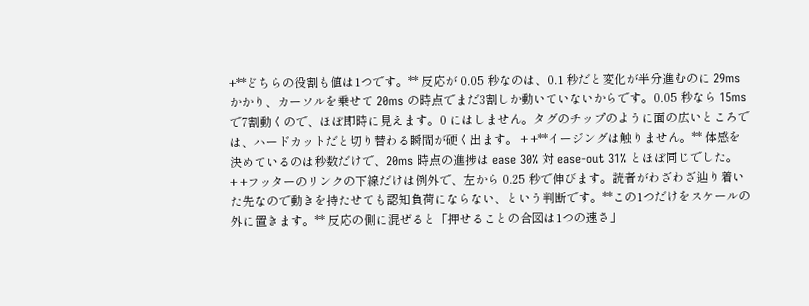+**どちらの役割も値は1つです。** 反応が 0.05 秒なのは、0.1 秒だと変化が半分進むのに 29ms かかり、カーソルを乗せて 20ms の時点でまだ3割しか動いていないからです。0.05 秒なら 15ms で7割動くので、ほぼ即時に見えます。0 にはしません。タグのチップのように面の広いところでは、ハードカットだと切り替わる瞬間が硬く出ます。 + +**イージングは触りません。** 体感を決めているのは秒数だけで、20ms 時点の進捗は ease 30% 対 ease-out 31% とほぼ同じでした。 + +フッターのリンクの下線だけは例外で、左から 0.25 秒で伸びます。読者がわざわざ辿り着いた先なので動きを持たせても認知負荷にならない、という判断です。**この1つだけをスケールの外に置きます。** 反応の側に混ぜると「押せることの合図は1つの速さ」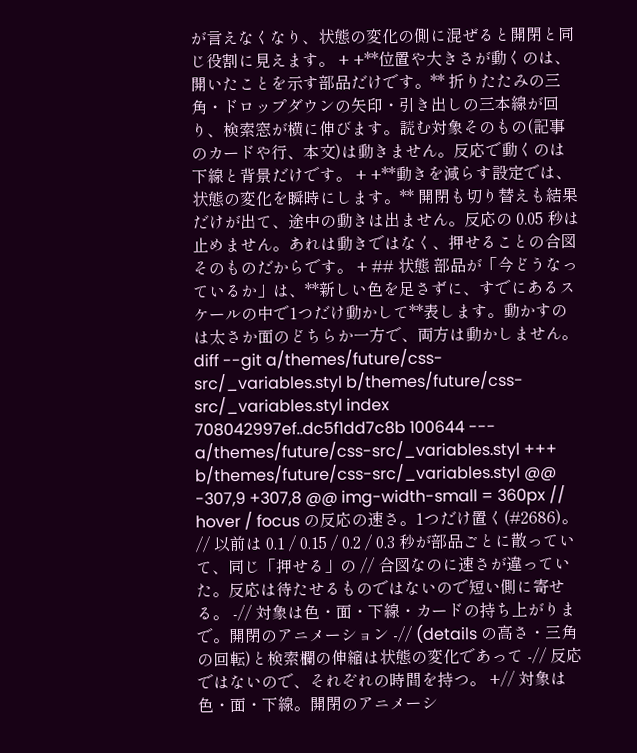が言えなくなり、状態の変化の側に混ぜると開閉と同じ役割に見えます。 + +**位置や大きさが動くのは、開いたことを示す部品だけです。** 折りたたみの三角・ドロップダウンの矢印・引き出しの三本線が回り、検索窓が横に伸びます。読む対象そのもの(記事のカードや行、本文)は動きません。反応で動くのは下線と背景だけです。 + +**動きを減らす設定では、状態の変化を瞬時にします。** 開閉も切り替えも結果だけが出て、途中の動きは出ません。反応の 0.05 秒は止めません。あれは動きではなく、押せることの合図そのものだからです。 + ## 状態 部品が「今どうなっているか」は、**新しい色を足さずに、すでにあるスケールの中で1つだけ動かして**表します。動かすのは太さか面のどちらか一方で、両方は動かしません。 diff --git a/themes/future/css-src/_variables.styl b/themes/future/css-src/_variables.styl index 708042997ef..dc5f1dd7c8b 100644 --- a/themes/future/css-src/_variables.styl +++ b/themes/future/css-src/_variables.styl @@ -307,9 +307,8 @@ img-width-small = 360px // hover / focus の反応の速さ。1つだけ置く(#2686)。 // 以前は 0.1 / 0.15 / 0.2 / 0.3 秒が部品ごとに散っていて、同じ「押せる」の // 合図なのに速さが違っていた。反応は待たせるものではないので短い側に寄せる。 -// 対象は色・面・下線・カードの持ち上がりまで。開閉のアニメーション -// (details の高さ・三角の回転)と検索欄の伸縮は状態の変化であって -// 反応ではないので、それぞれの時間を持つ。 +// 対象は色・面・下線。開閉のアニメーシ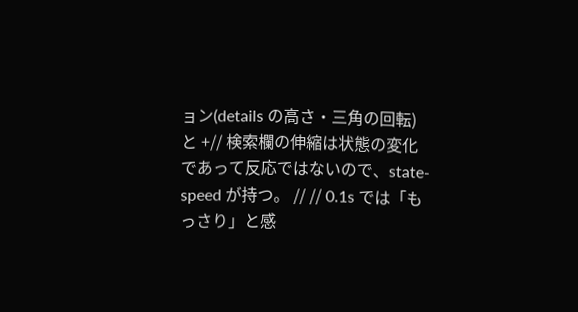ョン(details の高さ・三角の回転)と +// 検索欄の伸縮は状態の変化であって反応ではないので、state-speed が持つ。 // // 0.1s では「もっさり」と感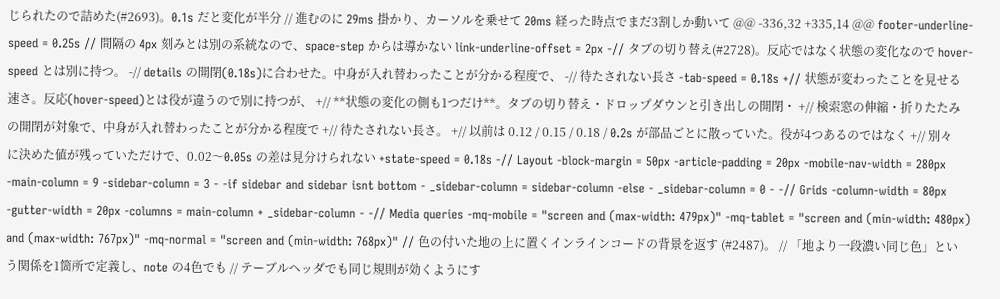じられたので詰めた(#2693)。0.1s だと変化が半分 // 進むのに 29ms 掛かり、カーソルを乗せて 20ms 経った時点でまだ3割しか動いて @@ -336,32 +335,14 @@ footer-underline-speed = 0.25s // 間隔の 4px 刻みとは別の系統なので、space-step からは導かない link-underline-offset = 2px -// タブの切り替え(#2728)。反応ではなく状態の変化なので hover-speed とは別に持つ。 -// details の開閉(0.18s)に合わせた。中身が入れ替わったことが分かる程度で、 -// 待たされない長さ -tab-speed = 0.18s +// 状態が変わったことを見せる速さ。反応(hover-speed)とは役が違うので別に持つが、 +// **状態の変化の側も1つだけ**。タブの切り替え・ドロップダウンと引き出しの開閉・ +// 検索窓の伸縮・折りたたみの開閉が対象で、中身が入れ替わったことが分かる程度で +// 待たされない長さ。 +// 以前は 0.12 / 0.15 / 0.18 / 0.2s が部品ごとに散っていた。役が4つあるのではなく +// 別々に決めた値が残っていただけで、0.02〜0.05s の差は見分けられない +state-speed = 0.18s -// Layout -block-margin = 50px -article-padding = 20px -mobile-nav-width = 280px -main-column = 9 -sidebar-column = 3 - -if sidebar and sidebar isnt bottom - _sidebar-column = sidebar-column -else - _sidebar-column = 0 - -// Grids -column-width = 80px -gutter-width = 20px -columns = main-column + _sidebar-column - -// Media queries -mq-mobile = "screen and (max-width: 479px)" -mq-tablet = "screen and (min-width: 480px) and (max-width: 767px)" -mq-normal = "screen and (min-width: 768px)" // 色の付いた地の上に置くインラインコードの背景を返す (#2487)。 // 「地より一段濃い同じ色」という関係を1箇所で定義し、note の4色でも // テーブルヘッダでも同じ規則が効くようにす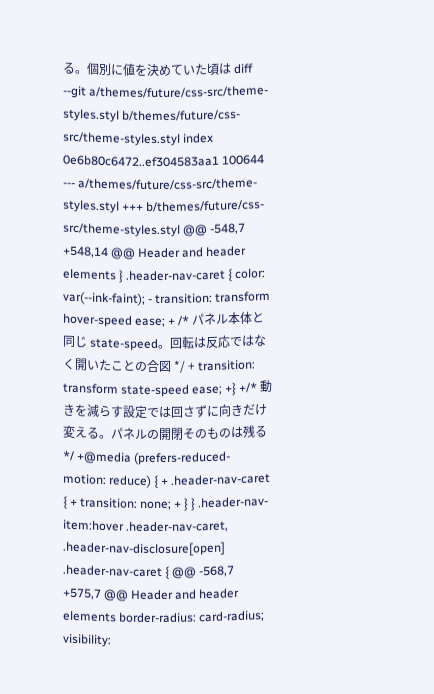る。個別に値を決めていた頃は diff --git a/themes/future/css-src/theme-styles.styl b/themes/future/css-src/theme-styles.styl index 0e6b80c6472..ef304583aa1 100644 --- a/themes/future/css-src/theme-styles.styl +++ b/themes/future/css-src/theme-styles.styl @@ -548,7 +548,14 @@ Header and header elements } .header-nav-caret { color: var(--ink-faint); - transition: transform hover-speed ease; + /* パネル本体と同じ state-speed。回転は反応ではなく開いたことの合図 */ + transition: transform state-speed ease; +} +/* 動きを減らす設定では回さずに向きだけ変える。パネルの開閉そのものは残る */ +@media (prefers-reduced-motion: reduce) { + .header-nav-caret { + transition: none; + } } .header-nav-item:hover .header-nav-caret, .header-nav-disclosure[open] .header-nav-caret { @@ -568,7 +575,7 @@ Header and header elements border-radius: card-radius; visibility: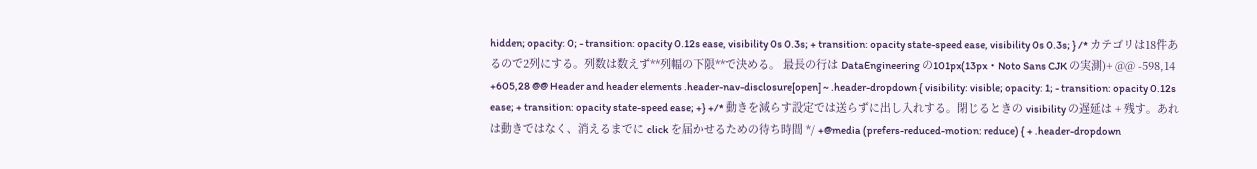hidden; opacity: 0; - transition: opacity 0.12s ease, visibility 0s 0.3s; + transition: opacity state-speed ease, visibility 0s 0.3s; } /* カテゴリは18件あるので2列にする。列数は数えず**列幅の下限**で決める。 最長の行は DataEngineering の101px(13px・Noto Sans CJK の実測)+ @@ -598,14 +605,28 @@ Header and header elements .header-nav-disclosure[open] ~ .header-dropdown { visibility: visible; opacity: 1; - transition: opacity 0.12s ease; + transition: opacity state-speed ease; +} +/* 動きを減らす設定では送らずに出し入れする。閉じるときの visibility の遅延は + 残す。あれは動きではなく、消えるまでに click を届かせるための待ち時間 */ +@media (prefers-reduced-motion: reduce) { + .header-dropdown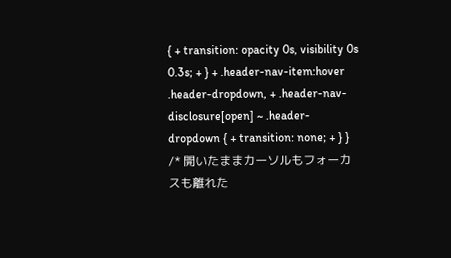{ + transition: opacity 0s, visibility 0s 0.3s; + } + .header-nav-item:hover .header-dropdown, + .header-nav-disclosure[open] ~ .header-dropdown { + transition: none; + } } /* 開いたままカーソルもフォーカスも離れた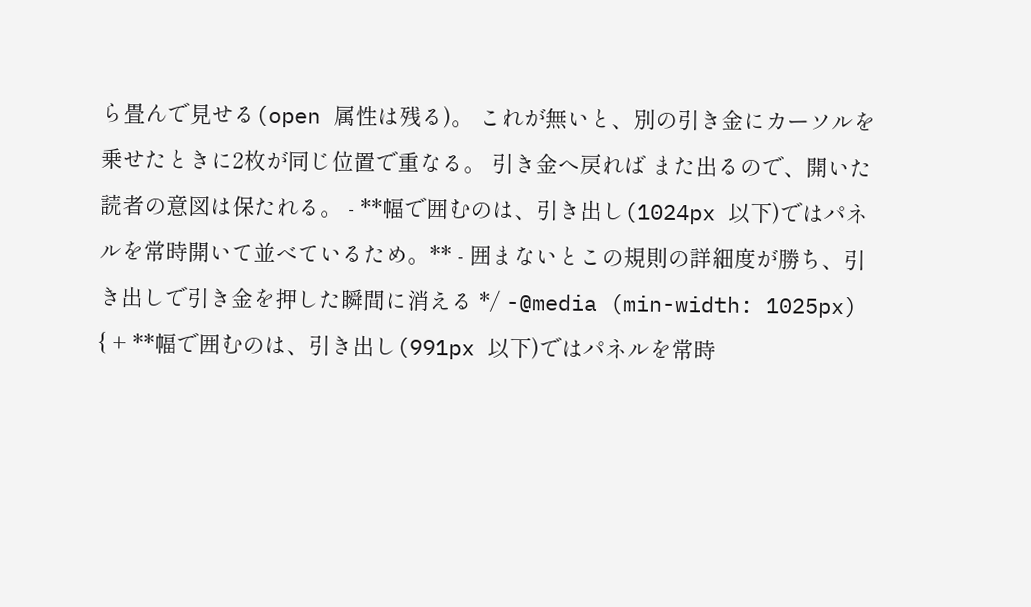ら畳んで見せる(open 属性は残る)。 これが無いと、別の引き金にカーソルを乗せたときに2枚が同じ位置で重なる。 引き金へ戻れば また出るので、開いた読者の意図は保たれる。 - **幅で囲むのは、引き出し(1024px 以下)ではパネルを常時開いて並べているため。** - 囲まないとこの規則の詳細度が勝ち、引き出しで引き金を押した瞬間に消える */ -@media (min-width: 1025px) { + **幅で囲むのは、引き出し(991px 以下)ではパネルを常時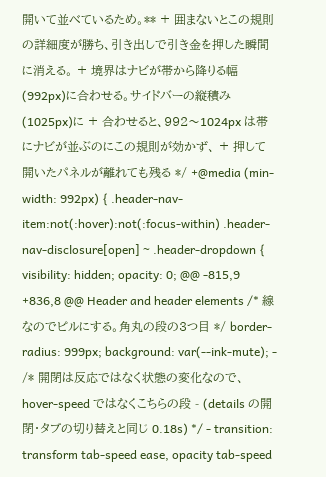開いて並べているため。** + 囲まないとこの規則の詳細度が勝ち、引き出しで引き金を押した瞬間に消える。 + 境界はナビが帯から降りる幅(992px)に合わせる。サイドバーの縦積み(1025px)に + 合わせると、992〜1024px は帯にナビが並ぶのにこの規則が効かず、 + 押して開いたパネルが離れても残る */ +@media (min-width: 992px) { .header-nav-item:not(:hover):not(:focus-within) .header-nav-disclosure[open] ~ .header-dropdown { visibility: hidden; opacity: 0; @@ -815,9 +836,8 @@ Header and header elements /* 線なのでピルにする。角丸の段の3つ目 */ border-radius: 999px; background: var(--ink-mute); - /* 開閉は反応ではなく状態の変化なので、hover-speed ではなくこちらの段 - (details の開閉・タブの切り替えと同じ 0.18s) */ - transition: transform tab-speed ease, opacity tab-speed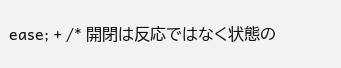ease; + /* 開閉は反応ではなく状態の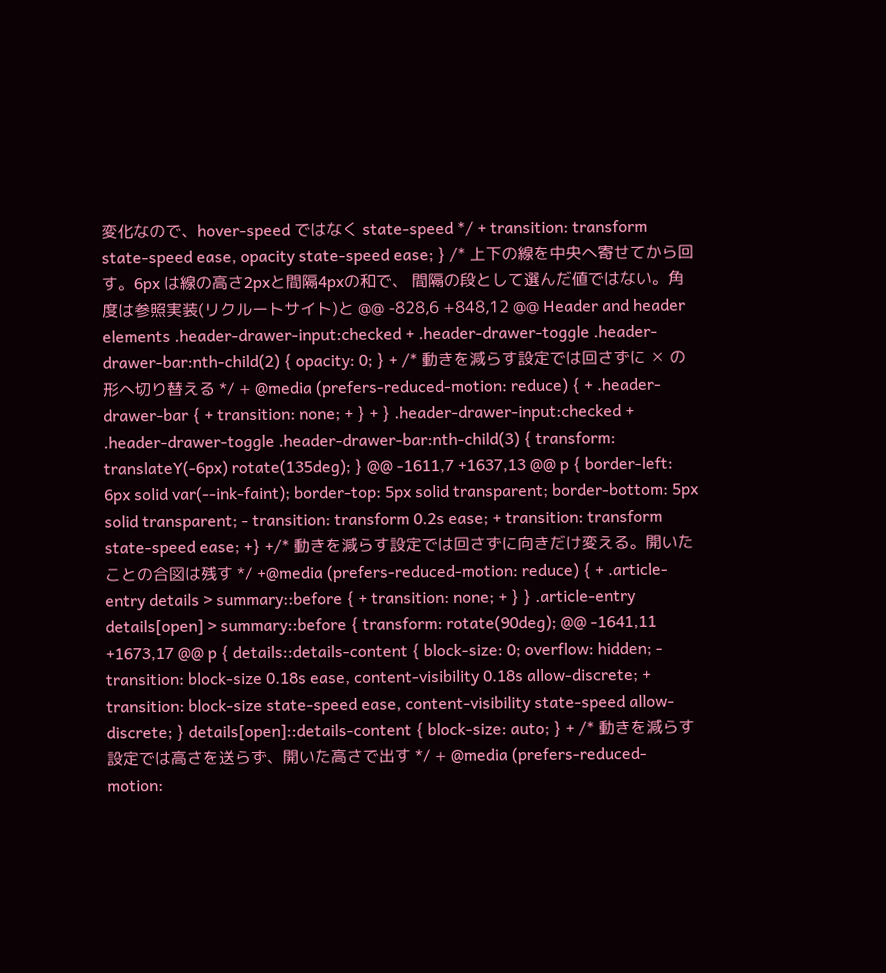変化なので、hover-speed ではなく state-speed */ + transition: transform state-speed ease, opacity state-speed ease; } /* 上下の線を中央へ寄せてから回す。6px は線の高さ2pxと間隔4pxの和で、 間隔の段として選んだ値ではない。角度は参照実装(リクルートサイト)と @@ -828,6 +848,12 @@ Header and header elements .header-drawer-input:checked + .header-drawer-toggle .header-drawer-bar:nth-child(2) { opacity: 0; } + /* 動きを減らす設定では回さずに ✕ の形へ切り替える */ + @media (prefers-reduced-motion: reduce) { + .header-drawer-bar { + transition: none; + } + } .header-drawer-input:checked + .header-drawer-toggle .header-drawer-bar:nth-child(3) { transform: translateY(-6px) rotate(135deg); } @@ -1611,7 +1637,13 @@ p { border-left: 6px solid var(--ink-faint); border-top: 5px solid transparent; border-bottom: 5px solid transparent; - transition: transform 0.2s ease; + transition: transform state-speed ease; +} +/* 動きを減らす設定では回さずに向きだけ変える。開いたことの合図は残す */ +@media (prefers-reduced-motion: reduce) { + .article-entry details > summary::before { + transition: none; + } } .article-entry details[open] > summary::before { transform: rotate(90deg); @@ -1641,11 +1673,17 @@ p { details::details-content { block-size: 0; overflow: hidden; - transition: block-size 0.18s ease, content-visibility 0.18s allow-discrete; + transition: block-size state-speed ease, content-visibility state-speed allow-discrete; } details[open]::details-content { block-size: auto; } + /* 動きを減らす設定では高さを送らず、開いた高さで出す */ + @media (prefers-reduced-motion: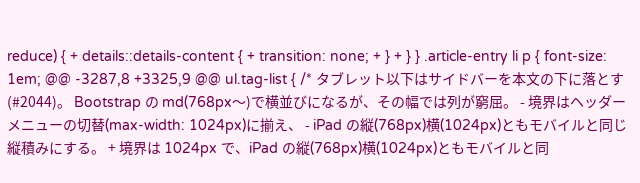reduce) { + details::details-content { + transition: none; + } + } } .article-entry li p { font-size: 1em; @@ -3287,8 +3325,9 @@ ul.tag-list { /* タブレット以下はサイドバーを本文の下に落とす (#2044)。 Bootstrap の md(768px〜)で横並びになるが、その幅では列が窮屈。 - 境界はヘッダーメニューの切替(max-width: 1024px)に揃え、 - iPad の縦(768px)横(1024px)ともモバイルと同じ縦積みにする。 + 境界は 1024px で、iPad の縦(768px)横(1024px)ともモバイルと同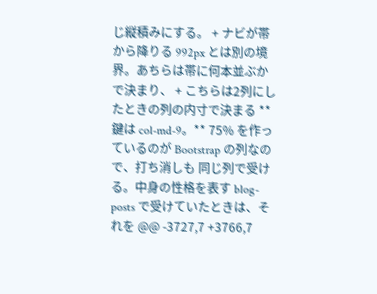じ縦積みにする。 + ナビが帯から降りる 992px とは別の境界。あちらは帯に何本並ぶかで決まり、 + こちらは2列にしたときの列の内寸で決まる **鍵は col-md-9。** 75% を作っているのが Bootstrap の列なので、打ち消しも 同じ列で受ける。中身の性格を表す blog-posts で受けていたときは、それを @@ -3727,7 +3766,7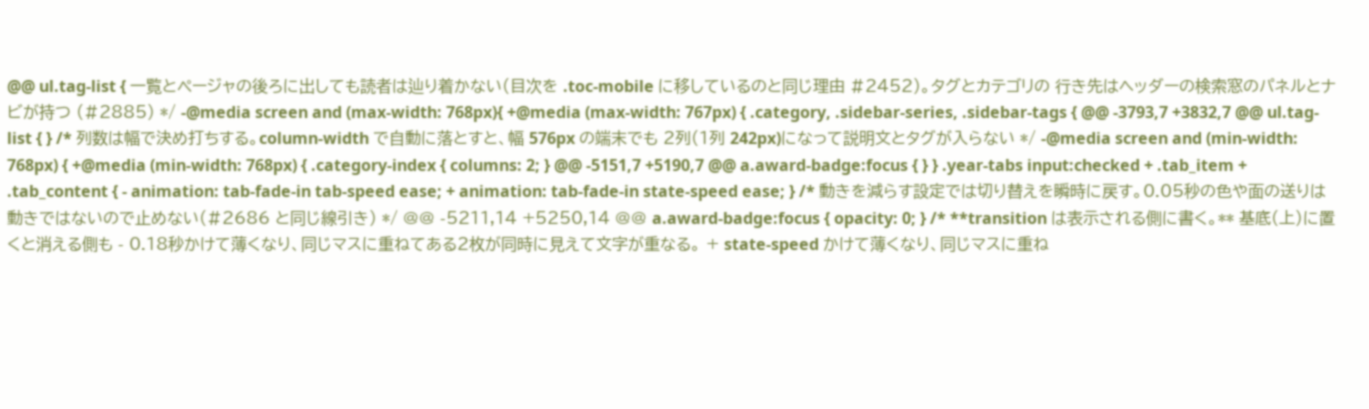@@ ul.tag-list { 一覧とページャの後ろに出しても読者は辿り着かない(目次を .toc-mobile に移しているのと同じ理由 #2452)。タグとカテゴリの 行き先はヘッダーの検索窓のパネルとナビが持つ (#2885) */ -@media screen and (max-width: 768px){ +@media (max-width: 767px) { .category, .sidebar-series, .sidebar-tags { @@ -3793,7 +3832,7 @@ ul.tag-list { } /* 列数は幅で決め打ちする。column-width で自動に落とすと、幅 576px の端末でも 2列(1列 242px)になって説明文とタグが入らない */ -@media screen and (min-width: 768px) { +@media (min-width: 768px) { .category-index { columns: 2; } @@ -5151,7 +5190,7 @@ a.award-badge:focus { } } .year-tabs input:checked + .tab_item + .tab_content { - animation: tab-fade-in tab-speed ease; + animation: tab-fade-in state-speed ease; } /* 動きを減らす設定では切り替えを瞬時に戻す。0.05秒の色や面の送りは 動きではないので止めない(#2686 と同じ線引き) */ @@ -5211,14 +5250,14 @@ a.award-badge:focus { opacity: 0; } /* **transition は表示される側に書く。** 基底(上)に置くと消える側も - 0.18秒かけて薄くなり、同じマスに重ねてある2枚が同時に見えて文字が重なる。 + state-speed かけて薄くなり、同じマスに重ね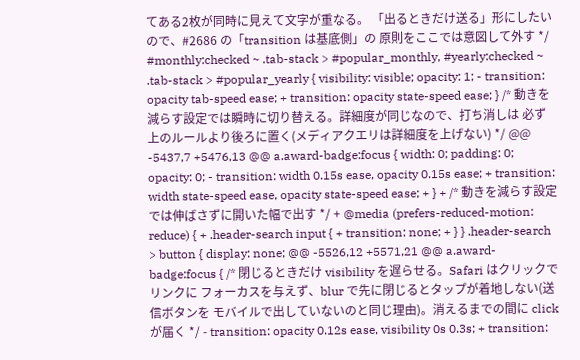てある2枚が同時に見えて文字が重なる。 「出るときだけ送る」形にしたいので、#2686 の「transition は基底側」の 原則をここでは意図して外す */ #monthly:checked ~ .tab-stack > #popular_monthly, #yearly:checked ~ .tab-stack > #popular_yearly { visibility: visible; opacity: 1; - transition: opacity tab-speed ease; + transition: opacity state-speed ease; } /* 動きを減らす設定では瞬時に切り替える。詳細度が同じなので、打ち消しは 必ず上のルールより後ろに置く(メディアクエリは詳細度を上げない) */ @@ -5437,7 +5476,13 @@ a.award-badge:focus { width: 0; padding: 0; opacity: 0; - transition: width 0.15s ease, opacity 0.15s ease; + transition: width state-speed ease, opacity state-speed ease; + } + /* 動きを減らす設定では伸ばさずに開いた幅で出す */ + @media (prefers-reduced-motion: reduce) { + .header-search input { + transition: none; + } } .header-search > button { display: none; @@ -5526,12 +5571,21 @@ a.award-badge:focus { /* 閉じるときだけ visibility を遅らせる。Safari はクリックでリンクに フォーカスを与えず、blur で先に閉じるとタップが着地しない(送信ボタンを モバイルで出していないのと同じ理由)。消えるまでの間に click が届く */ - transition: opacity 0.12s ease, visibility 0s 0.3s; + transition: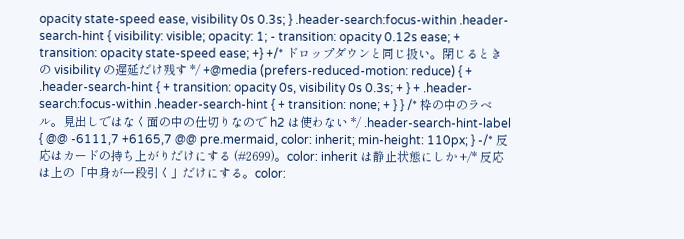opacity state-speed ease, visibility 0s 0.3s; } .header-search:focus-within .header-search-hint { visibility: visible; opacity: 1; - transition: opacity 0.12s ease; + transition: opacity state-speed ease; +} +/* ドロップダウンと同じ扱い。閉じるときの visibility の遅延だけ残す */ +@media (prefers-reduced-motion: reduce) { + .header-search-hint { + transition: opacity 0s, visibility 0s 0.3s; + } + .header-search:focus-within .header-search-hint { + transition: none; + } } /* 枠の中のラベル。見出しではなく面の中の仕切りなので h2 は使わない */ .header-search-hint-label { @@ -6111,7 +6165,7 @@ pre.mermaid, color: inherit; min-height: 110px; } -/* 反応はカードの持ち上がりだけにする (#2699)。color: inherit は静止状態にしか +/* 反応は上の「中身が一段引く」だけにする。color: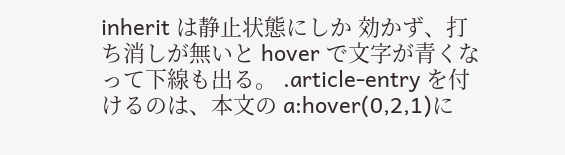inherit は静止状態にしか 効かず、打ち消しが無いと hover で文字が青くなって下線も出る。 .article-entry を付けるのは、本文の a:hover(0,2,1)に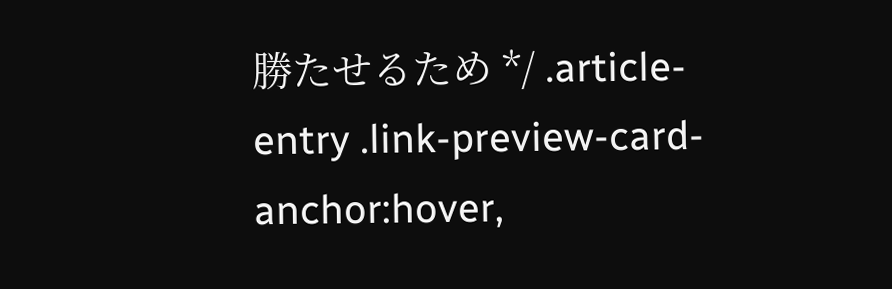勝たせるため */ .article-entry .link-preview-card-anchor:hover,